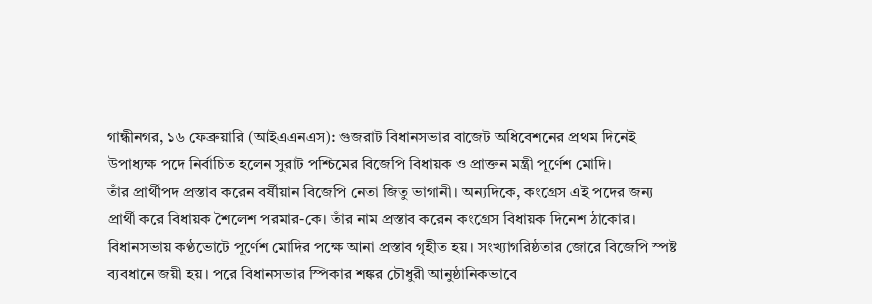গান্ধীনগর, ১৬ ফেব্রুয়ারি (আইএএনএস): গুজরাট বিধানসভার বাজেট অধিবেশনের প্রথম দিনেই উপাধ্যক্ষ পদে নির্বাচিত হলেন সুরাট পশ্চিমের বিজেপি বিধায়ক ও প্রাক্তন মন্ত্রী পূর্ণেশ মোদি।
তাঁর প্রার্থীপদ প্রস্তাব করেন বর্ষীয়ান বিজেপি নেতা জিতু ভাগানী। অন্যদিকে, কংগ্রেস এই পদের জন্য প্রার্থী করে বিধায়ক শৈলেশ পরমার-কে। তাঁর নাম প্রস্তাব করেন কংগ্রেস বিধায়ক দিনেশ ঠাকোর।
বিধানসভায় কণ্ঠভোটে পূর্ণেশ মোদির পক্ষে আনা প্রস্তাব গৃহীত হয়। সংখ্যাগরিষ্ঠতার জোরে বিজেপি স্পষ্ট ব্যবধানে জয়ী হয়। পরে বিধানসভার স্পিকার শঙ্কর চৌধুরী আনুষ্ঠানিকভাবে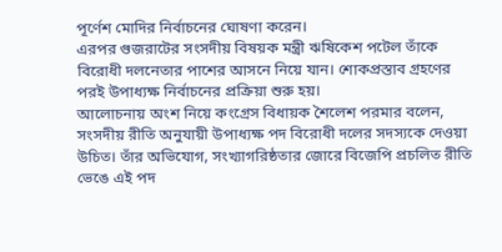পূর্ণেশ মোদির নির্বাচনের ঘোষণা করেন।
এরপর গুজরাটের সংসদীয় বিষয়ক মন্ত্রী ঋষিকেশ পটেল তাঁকে বিরোধী দলনেতার পাশের আসনে নিয়ে যান। শোকপ্রস্তাব গ্রহণের পরই উপাধ্যক্ষ নির্বাচনের প্রক্রিয়া শুরু হয়।
আলোচনায় অংশ নিয়ে কংগ্রেস বিধায়ক শৈলেশ পরমার বলেন, সংসদীয় রীতি অনুযায়ী উপাধ্যক্ষ পদ বিরোধী দলের সদস্যকে দেওয়া উচিত। তাঁর অভিযোগ, সংখ্যাগরিষ্ঠতার জোরে বিজেপি প্রচলিত রীতি ভেঙে এই পদ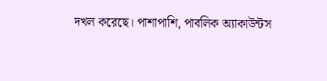দখল করেছে। পাশাপাশি, পাবলিক অ্যাকাউন্টস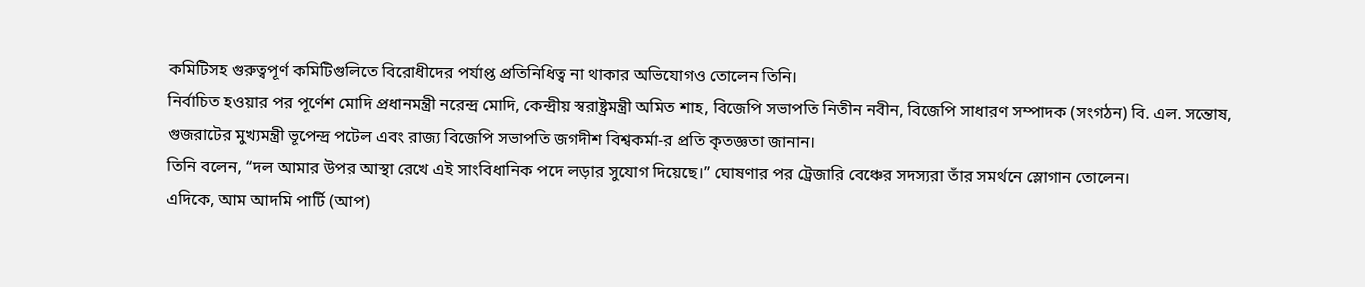কমিটিসহ গুরুত্বপূর্ণ কমিটিগুলিতে বিরোধীদের পর্যাপ্ত প্রতিনিধিত্ব না থাকার অভিযোগও তোলেন তিনি।
নির্বাচিত হওয়ার পর পূর্ণেশ মোদি প্রধানমন্ত্রী নরেন্দ্র মোদি, কেন্দ্রীয় স্বরাষ্ট্রমন্ত্রী অমিত শাহ, বিজেপি সভাপতি নিতীন নবীন, বিজেপি সাধারণ সম্পাদক (সংগঠন) বি. এল. সন্তোষ, গুজরাটের মুখ্যমন্ত্রী ভূপেন্দ্র পটেল এবং রাজ্য বিজেপি সভাপতি জগদীশ বিশ্বকর্মা-র প্রতি কৃতজ্ঞতা জানান।
তিনি বলেন, “দল আমার উপর আস্থা রেখে এই সাংবিধানিক পদে লড়ার সুযোগ দিয়েছে।” ঘোষণার পর ট্রেজারি বেঞ্চের সদস্যরা তাঁর সমর্থনে স্লোগান তোলেন।
এদিকে, আম আদমি পার্টি (আপ)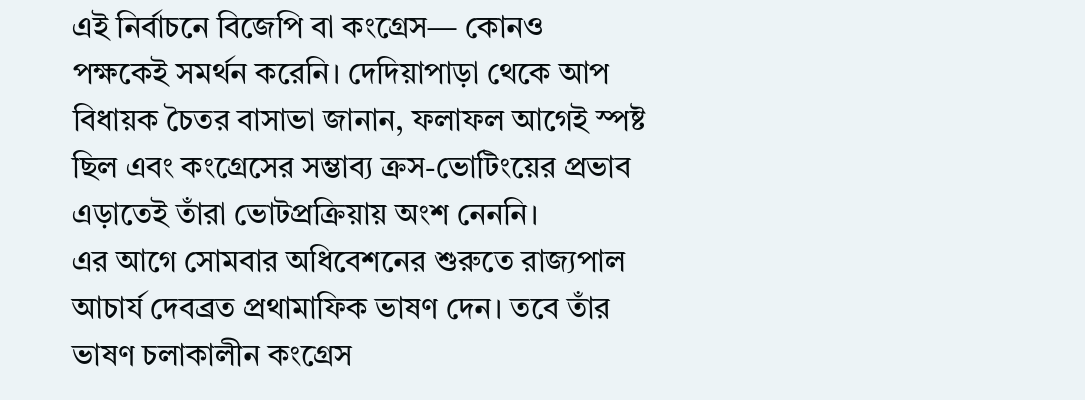এই নির্বাচনে বিজেপি বা কংগ্রেস— কোনও পক্ষকেই সমর্থন করেনি। দেদিয়াপাড়া থেকে আপ বিধায়ক চৈতর বাসাভা জানান, ফলাফল আগেই স্পষ্ট ছিল এবং কংগ্রেসের সম্ভাব্য ক্রস-ভোটিংয়ের প্রভাব এড়াতেই তাঁরা ভোটপ্রক্রিয়ায় অংশ নেননি।
এর আগে সোমবার অধিবেশনের শুরুতে রাজ্যপাল আচার্য দেবব্রত প্রথামাফিক ভাষণ দেন। তবে তাঁর ভাষণ চলাকালীন কংগ্রেস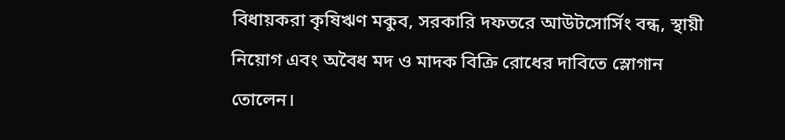বিধায়করা কৃষিঋণ মকুব, সরকারি দফতরে আউটসোর্সিং বন্ধ, স্থায়ী নিয়োগ এবং অবৈধ মদ ও মাদক বিক্রি রোধের দাবিতে স্লোগান তোলেন।